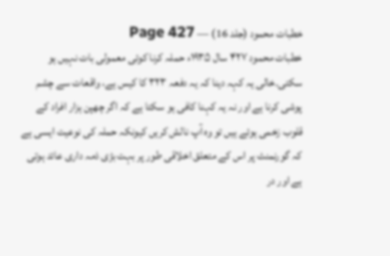خطبات محمود (جلد 16) — Page 427
خطبات محمود ۴۲۷ سال ۱۹۳۵ء حملہ کرنا کوئی معمولی بات نہیں ہو سکتی۔خالی یہ کہہ دینا کہ یہ دفعہ ۳۲۳ کا کیس ہے، واقعات سے چشم پوشی کرنا ہے اور نہ یہ کہنا کافی ہو سکتا ہے کہ اگر چھپن ہزار افراد کے قلوب زخمی ہوئے ہیں تو وہ آپ نالش کریں کیونکہ حملہ کی نوعیت ایسی ہے کہ گورنمنٹ پر اس کے متعلق اخلاقی طور پر بہت بڑی ذمہ داری عائد ہوتی ہے اور در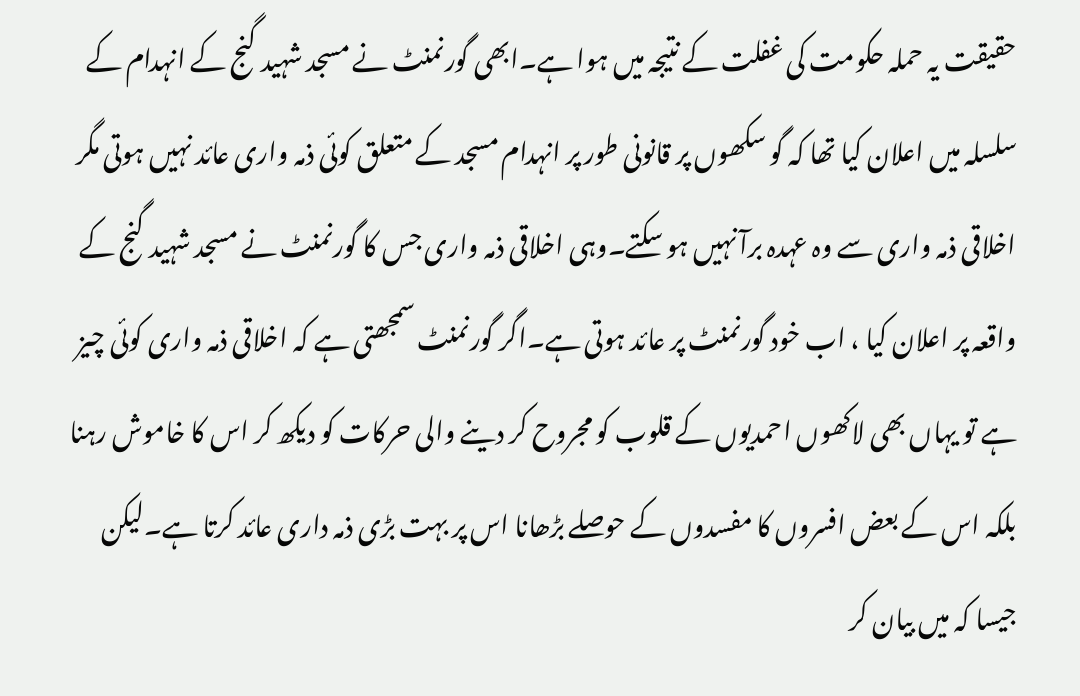حقیقت یہ حملہ حکومت کی غفلت کے نتیجہ میں ہوا ہے۔ابھی گورنمنٹ نے مسجد شہید گنج کے انہدام کے سلسلہ میں اعلان کیا تھا کہ گو سکھوں پر قانونی طور پر انہدام مسجد کے متعلق کوئی ذمہ واری عائد نہیں ہوتی مگر اخلاقی ذمہ واری سے وہ عہدہ برآ نہیں ہو سکتے۔وہی اخلاقی ذمہ واری جس کا گورنمنٹ نے مسجد شہید گنج کے واقعہ پر اعلان کیا ، اب خود گورنمنٹ پر عائد ہوتی ہے۔اگر گورنمنٹ سمجھتی ہے کہ اخلاقی ذمہ واری کوئی چیز ہے تو یہاں بھی لاکھوں احمدیوں کے قلوب کو مجروح کر دینے والی حرکات کو دیکھ کر اس کا خاموش رہنا بلکہ اس کے بعض افسروں کا مفسدوں کے حوصلے بڑھانا اس پر بہت بڑی ذمہ داری عائد کرتا ہے۔لیکن جیسا کہ میں بیان کر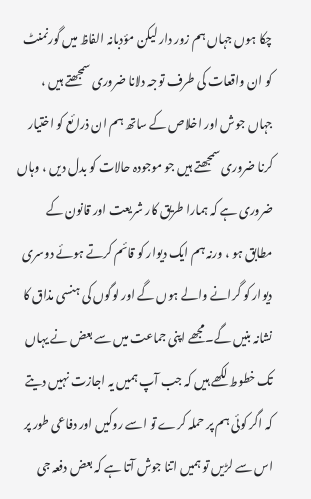چکا ہوں جہاں ہم زور دار لیکن مؤدبانہ الفاظ میں گورنمنٹ کو ان واقعات کی طرف توجہ دلانا ضروری سمجھتے ہیں ، جہاں جوش اور اخلاص کے ساتھ ہم ان ذرائع کو اختیار کرنا ضروری سمجھتے ہیں جو موجودہ حالات کو بدل دیں ، وہاں ضروری ہے کہ ہمارا طریق کار شریعت اور قانون کے مطابق ہو ، ورنہ ہم ایک دیوار کو قائم کرتے ہوئے دوسری دیوار کو گرانے والے ہوں گے اور لوگوں کی ہنسی مذاق کا نشانہ بنیں گے۔مجھے اپنی جماعت میں سے بعض نے یہاں تک خطوط لکھے ہیں کہ جب آپ ہمیں یہ اجازت نہیں دیتے کہ اگر کوئی ہم پر حملہ کرے تو اسے روکیں اور دفاعی طور پر اس سے لڑیں تو ہمیں اتنا جوش آتا ہے کہ بعض دفعہ جی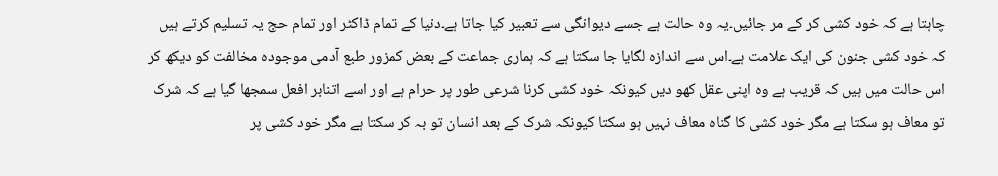چاہتا ہے کہ خود کشی کر کے مر جائیں۔یہ وہ حالت ہے جسے دیوانگی سے تعبیر کیا جاتا ہے۔دنیا کے تمام ڈاکٹر اور تمام حج یہ تسلیم کرتے ہیں کہ خود کشی جنون کی ایک علامت ہے۔اس سے اندازہ لگایا جا سکتا ہے کہ ہماری جماعت کے بعض کمزور طبع آدمی موجودہ مخالفت کو دیکھ کر اس حالت میں ہیں کہ قریب ہے وہ اپنی عقل کھو دیں کیونکہ خود کشی کرنا شرعی طور پر حرام ہے اور اسے اتنابر افعل سمجھا گیا ہے کہ شرک تو معاف ہو سکتا ہے مگر خود کشی کا گناہ معاف نہیں ہو سکتا کیونکہ شرک کے بعد انسان تو بہ کر سکتا ہے مگر خود کشی پر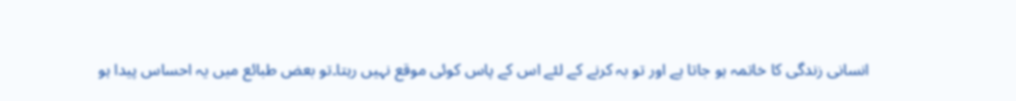انسانی زندگی کا خاتمہ ہو جاتا ہے اور تو بہ کرنے کے لئے اس کے پاس کوئی موقع نہیں رہتا۔تو بعض طبائع میں یہ احساس پیدا ہو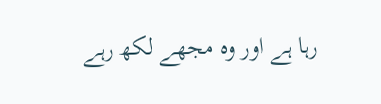رہا ہے اور وہ مجھے لکھ رہے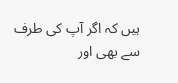ہیں کہ اگر آپ کی طرف سے بھی اور